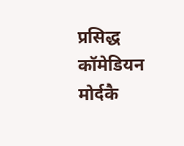प्रसिद्ध कॉमेडियन मोर्दकै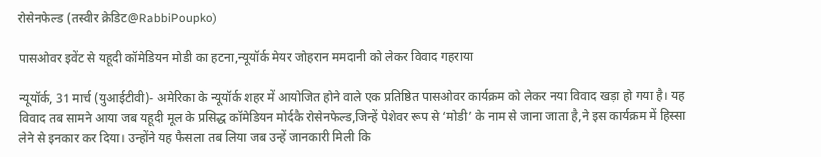रोसेनफेल्ड (तस्वीर क्रेडिट@RabbiPoupko)

पासओवर इवेंट से यहूदी कॉमेडियन मोडी का हटना,न्यूयॉर्क मेयर जोहरान ममदानी को लेकर विवाद गहराया

न्यूयॉर्क, 31 मार्च (युआईटीवी)- अमेरिका के न्यूयॉर्क शहर में आयोजित होने वाले एक प्रतिष्ठित पासओवर कार्यक्रम को लेकर नया विवाद खड़ा हो गया है। यह विवाद तब सामने आया जब यहूदी मूल के प्रसिद्ध कॉमेडियन मोर्दकै रोसेनफेल्ड,जिन्हें पेशेवर रूप से ‘मोडी’ के नाम से जाना जाता है,ने इस कार्यक्रम में हिस्सा लेने से इनकार कर दिया। उन्होंने यह फैसला तब लिया जब उन्हें जानकारी मिली कि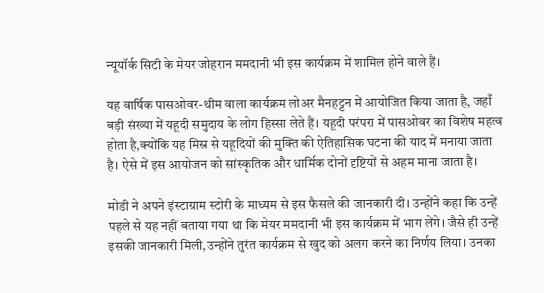न्यूयॉर्क सिटी के मेयर जोहरान ममदानी भी इस कार्यक्रम में शामिल होने वाले हैं।

यह वार्षिक पासओवर-थीम वाला कार्यक्रम लोअर मैनहट्टन में आयोजित किया जाता है, जहाँ बड़ी संख्या में यहूदी समुदाय के लोग हिस्सा लेते हैं। यहूदी परंपरा में पासओवर का विशेष महत्व होता है,क्योंकि यह मिस्र से यहूदियों की मुक्ति की ऐतिहासिक घटना की याद में मनाया जाता है। ऐसे में इस आयोजन को सांस्कृतिक और धार्मिक दोनों दृष्टियों से अहम माना जाता है।

मोडी ने अपने इंस्टाग्राम स्टोरी के माध्यम से इस फैसले की जानकारी दी। उन्होंने कहा कि उन्हें पहले से यह नहीं बताया गया था कि मेयर ममदानी भी इस कार्यक्रम में भाग लेंगे। जैसे ही उन्हें इसकी जानकारी मिली,उन्होंने तुरंत कार्यक्रम से खुद को अलग करने का निर्णय लिया। उनका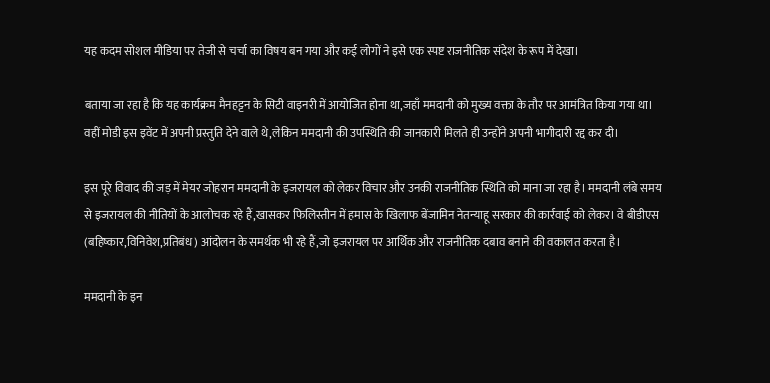यह कदम सोशल मीडिया पर तेजी से चर्चा का विषय बन गया और कई लोगों ने इसे एक स्पष्ट राजनीतिक संदेश के रूप में देखा।

बताया जा रहा है कि यह कार्यक्रम मैनहट्टन के सिटी वाइनरी में आयोजित होना था,जहाँ ममदानी को मुख्य वक्ता के तौर पर आमंत्रित किया गया था। वहीं मोडी इस इवेंट में अपनी प्रस्तुति देने वाले थे,लेकिन ममदानी की उपस्थिति की जानकारी मिलते ही उन्होंने अपनी भागीदारी रद्द कर दी।

इस पूरे विवाद की जड़ में मेयर जोहरान ममदानी के इजरायल को लेकर विचार और उनकी राजनीतिक स्थिति को माना जा रहा है। ममदानी लंबे समय से इजरायल की नीतियों के आलोचक रहे हैं,खासकर फिलिस्तीन में हमास के खिलाफ बेंजामिन नेतन्याहू सरकार की कार्रवाई को लेकर। वे बीडीएस (बहिष्कार,विनिवेश,प्रतिबंध) आंदोलन के समर्थक भी रहे हैं,जो इजरायल पर आर्थिक और राजनीतिक दबाव बनाने की वकालत करता है।

ममदानी के इन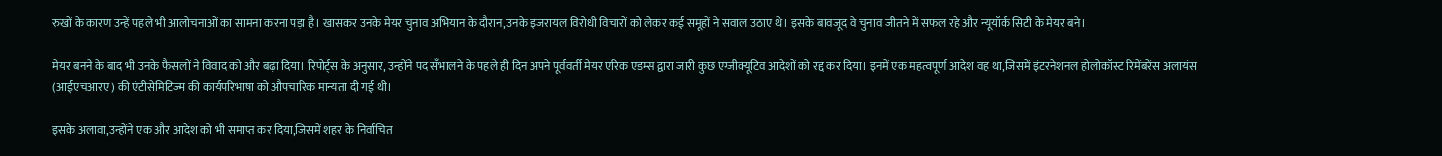रुखों के कारण उन्हें पहले भी आलोचनाओं का सामना करना पड़ा है। खासकर उनके मेयर चुनाव अभियान के दौरान,उनके इजरायल विरोधी विचारों को लेकर कई समूहों ने सवाल उठाए थे। इसके बावजूद वे चुनाव जीतने में सफल रहे और न्यूयॉर्क सिटी के मेयर बने।

मेयर बनने के बाद भी उनके फैसलों ने विवाद को और बढ़ा दिया। रिपोर्ट्स के अनुसार, उन्होंने पद सँभालने के पहले ही दिन अपने पूर्ववर्ती मेयर एरिक एडम्स द्वारा जारी कुछ एग्जीक्यूटिव आदेशों को रद्द कर दिया। इनमें एक महत्वपूर्ण आदेश वह था,जिसमें इंटरनेशनल होलोकॉस्ट रिमेंबरेंस अलायंस (आईएचआरए) की एंटीसेमिटिज्म की कार्यपरिभाषा को औपचारिक मान्यता दी गई थी।

इसके अलावा,उन्होंने एक और आदेश को भी समाप्त कर दिया,जिसमें शहर के निर्वाचित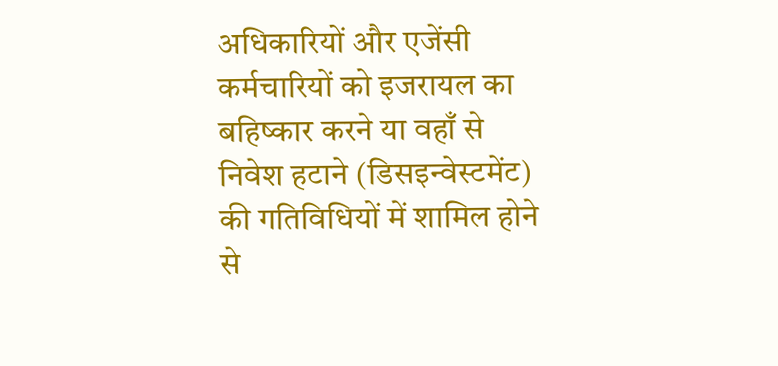अधिकारियों और एजेंसी कर्मचारियों को इजरायल का बहिष्कार करने या वहाँ से निवेश हटाने (डिसइन्वेस्टमेंट) की गतिविधियों में शामिल होने से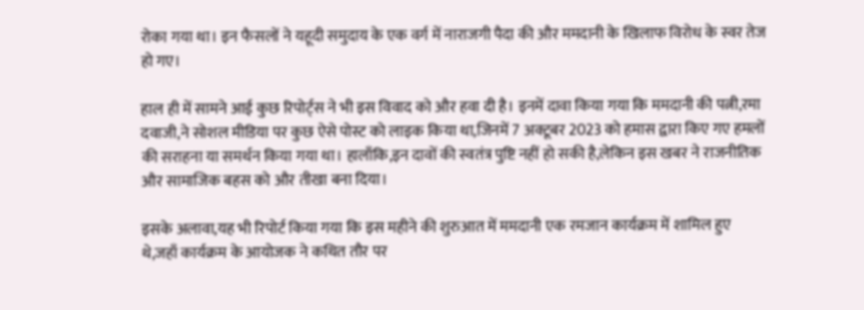रोका गया था। इन फैसलों ने यहूदी समुदाय के एक वर्ग में नाराजगी पैदा की और ममदानी के खिलाफ विरोध के स्वर तेज हो गए।

हाल ही में सामने आई कुछ रिपोर्ट्स ने भी इस विवाद को और हवा दी है। इनमें दावा किया गया कि ममदानी की पत्नी,रमा दवाजी,ने सोशल मीडिया पर कुछ ऐसे पोस्ट को लाइक किया था,जिनमें 7 अक्टूबर 2023 को हमास द्वारा किए गए हमलों की सराहना या समर्थन किया गया था। हालाँकि,इन दावों की स्वतंत्र पुष्टि नहीं हो सकी है,लेकिन इस खबर ने राजनीतिक और सामाजिक बहस को और तीखा बना दिया।

इसके अलावा,यह भी रिपोर्ट किया गया कि इस महीने की शुरुआत में ममदानी एक रमजान कार्यक्रम में शामिल हुए थे,जहाँ कार्यक्रम के आयोजक ने कथित तौर पर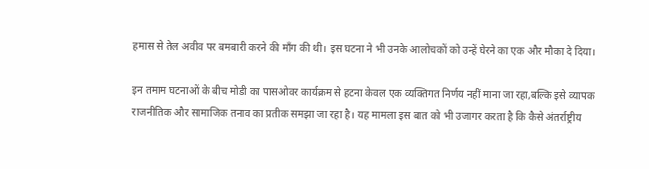हमास से तेल अवीव पर बमबारी करने की माँग की थी। इस घटना ने भी उनके आलोचकों को उन्हें घेरने का एक और मौका दे दिया।

इन तमाम घटनाओं के बीच मोडी का पासओवर कार्यक्रम से हटना केवल एक व्यक्तिगत निर्णय नहीं माना जा रहा,बल्कि इसे व्यापक राजनीतिक और सामाजिक तनाव का प्रतीक समझा जा रहा है। यह मामला इस बात को भी उजागर करता है कि कैसे अंतर्राष्ट्रीय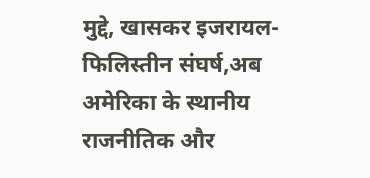मुद्दे, खासकर इजरायल-फिलिस्तीन संघर्ष,अब अमेरिका के स्थानीय राजनीतिक और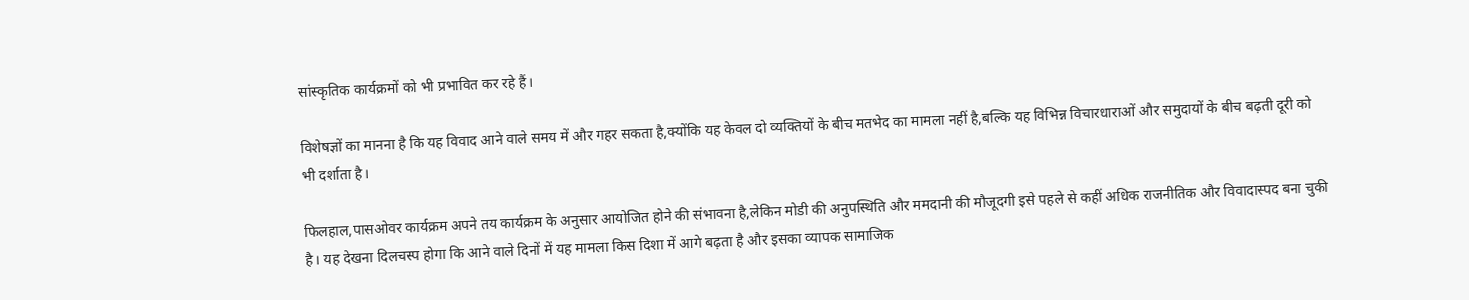सांस्कृतिक कार्यक्रमों को भी प्रभावित कर रहे हैं।

विशेषज्ञों का मानना है कि यह विवाद आने वाले समय में और गहर सकता है,क्योंकि यह केवल दो व्यक्तियों के बीच मतभेद का मामला नहीं है,बल्कि यह विभिन्न विचारधाराओं और समुदायों के बीच बढ़ती दूरी को भी दर्शाता है।

फिलहाल,पासओवर कार्यक्रम अपने तय कार्यक्रम के अनुसार आयोजित होने की संभावना है,लेकिन मोडी की अनुपस्थिति और ममदानी की मौजूदगी इसे पहले से कहीं अधिक राजनीतिक और विवादास्पद बना चुकी है। यह देखना दिलचस्प होगा कि आने वाले दिनों में यह मामला किस दिशा में आगे बढ़ता है और इसका व्यापक सामाजिक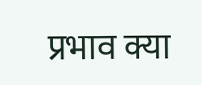प्रभाव क्या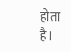होता है।